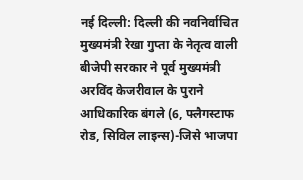नई दिल्ली: दिल्ली की नवनिर्वाचित मुख्यमंत्री रेखा गुप्ता के नेतृत्व वाली बीजेपी सरकार ने पूर्व मुख्यमंत्री अरविंद केजरीवाल के पुराने आधिकारिक बंगले (6, फ्लैगस्टाफ रोड, सिविल लाइन्स)-जिसे भाजपा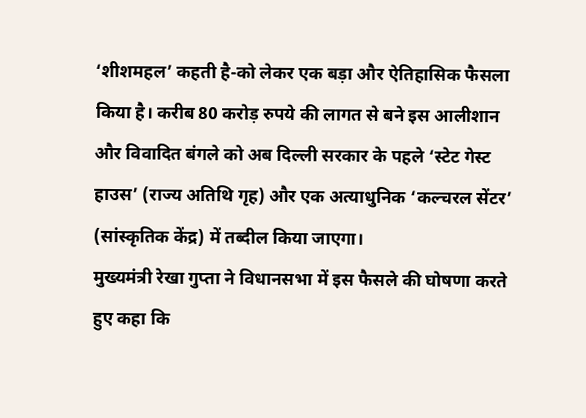‘शीशमहल’ कहती है-को लेकर एक बड़ा और ऐतिहासिक फैसला किया है। करीब 80 करोड़ रुपये की लागत से बने इस आलीशान और विवादित बंगले को अब दिल्ली सरकार के पहले ‘स्टेट गेस्ट हाउस’ (राज्य अतिथि गृह) और एक अत्याधुनिक ‘कल्चरल सेंटर’ (सांस्कृतिक केंद्र) में तब्दील किया जाएगा।
मुख्यमंत्री रेखा गुप्ता ने विधानसभा में इस फैसले की घोषणा करते हुए कहा कि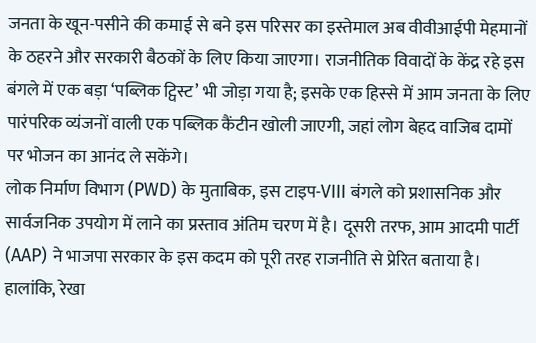जनता के खून-पसीने की कमाई से बने इस परिसर का इस्तेमाल अब वीवीआईपी मेहमानों के ठहरने और सरकारी बैठकों के लिए किया जाएगा। राजनीतिक विवादों के केंद्र रहे इस बंगले में एक बड़ा ‘पब्लिक ट्विस्ट’ भी जोड़ा गया है; इसके एक हिस्से में आम जनता के लिए पारंपरिक व्यंजनों वाली एक पब्लिक कैंटीन खोली जाएगी, जहां लोग बेहद वाजिब दामों पर भोजन का आनंद ले सकेंगे।
लोक निर्माण विभाग (PWD) के मुताबिक, इस टाइप-VIII बंगले को प्रशासनिक और सार्वजनिक उपयोग में लाने का प्रस्ताव अंतिम चरण में है। दूसरी तरफ, आम आदमी पार्टी (AAP) ने भाजपा सरकार के इस कदम को पूरी तरह राजनीति से प्रेरित बताया है। हालांकि, रेखा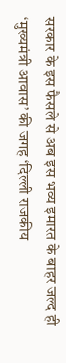सरकार के इस फैसले से अब इस भव्य इमारत के बाहर जल्द ही ‘मुख्यमंत्री आवास’ की जगह ‘दिल्ली राजकीय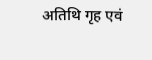अतिथि गृह एवं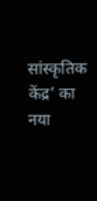सांस्कृतिक केंद्र’ का नया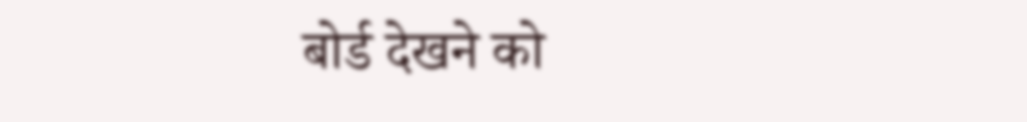बोर्ड देखने को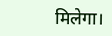मिलेगा।